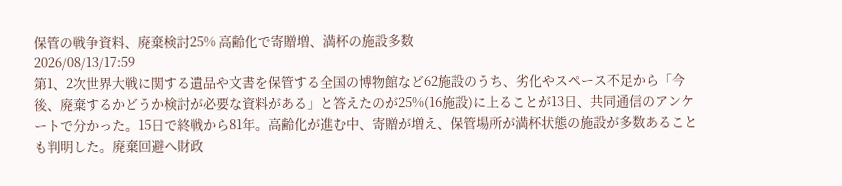保管の戦争資料、廃棄検討25% 高齢化で寄贈増、満杯の施設多数
2026/08/13/17:59
第1、2次世界大戦に関する遺品や文書を保管する全国の博物館など62施設のうち、劣化やスペース不足から「今後、廃棄するかどうか検討が必要な資料がある」と答えたのが25%(16施設)に上ることが13日、共同通信のアンケートで分かった。15日で終戦から81年。高齢化が進む中、寄贈が増え、保管場所が満杯状態の施設が多数あることも判明した。廃棄回避へ財政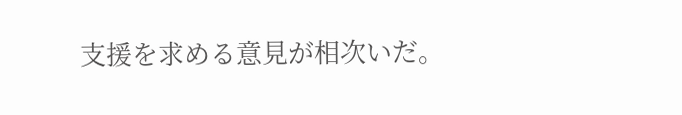支援を求める意見が相次いだ。